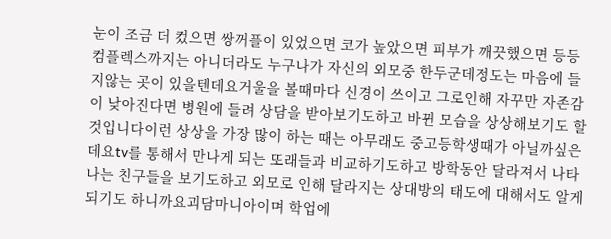눈이 조금 더 컸으면 쌍꺼플이 있었으면 코가 높았으면 피부가 깨끗했으면 등등 컴플렉스까지는 아니더라도 누구나가 자신의 외모중 한두군데정도는 마음에 들지않는 곳이 있을텐데요거울을 볼때마다 신경이 쓰이고 그로인해 자꾸만 자존감이 낮아진다면 병원에 들려 상담을 받아보기도하고 바뀐 모습을 상상해보기도 할 것입니다이런 상상을 가장 많이 하는 때는 아무래도 중고등학생때가 아닐까싶은데요tv를 통해서 만나게 되는 또래들과 비교하기도하고 방학동안 달라져서 나타나는 친구들을 보기도하고 외모로 인해 달라지는 상대방의 태도에 대해서도 알게되기도 하니까요괴담마니아이며 학업에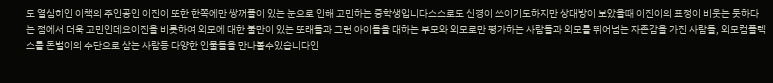도 열심히인 이책의 주인공인 이진이 또한 한쪽에만 쌍꺼플이 있는 눈으로 인해 고민하는 중학생입니다스스로도 신경이 쓰이기도하지만 상대방이 보았을때 이진이의 표정이 비웃는 듯하다는 점에서 더욱 고민인데요이진을 비롯하여 외모에 대한 불만이 있는 또래들과 그런 아이들을 대하는 부모와 외모로만 평가하는 사람들과 외모를 뛰어넘는 자존감을 가진 사람들, 외모컴플렉스를 돈벌이의 수단으로 삼는 사람등 다양한 인물들을 만나볼수있습니다인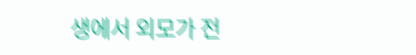생에서 외모가 전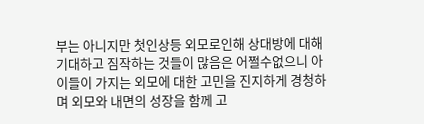부는 아니지만 첫인상등 외모로인해 상대방에 대해 기대하고 짐작하는 것들이 많음은 어쩔수없으니 아이들이 가지는 외모에 대한 고민을 진지하게 경청하며 외모와 내면의 성장을 함께 고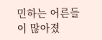민하는 어른들이 많아졌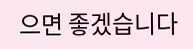으면 좋겠습니다